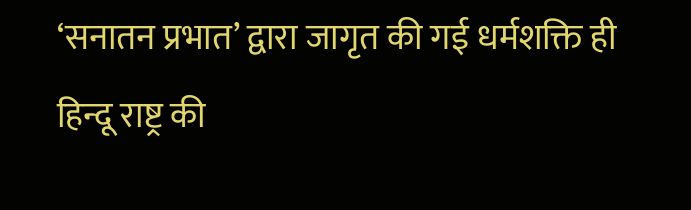‘सनातन प्रभात’ द्वारा जागृत की गई धर्मशक्ति ही हिन्दू राष्ट्र की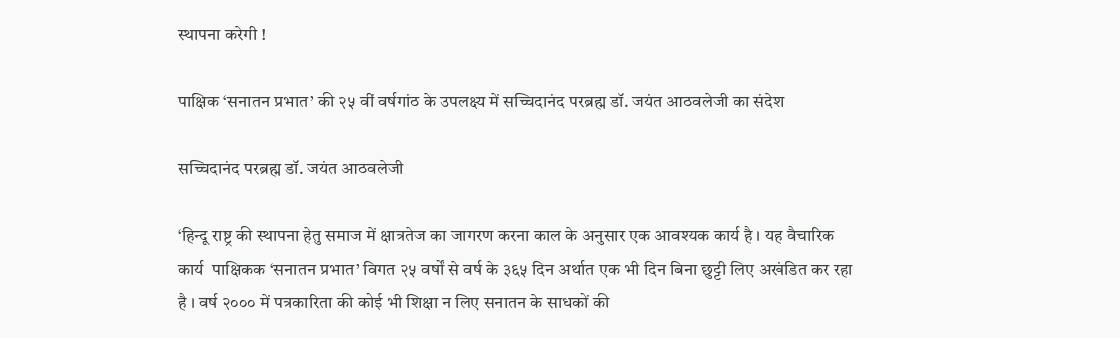स्थापना करेगी !

पाक्षिक ‘सनातन प्रभात’ की २५ वीं वर्षगांठ के उपलक्ष्य में सच्चिदानंद परब्रह्म डॉ. जयंत आठवलेजी का संदेश

सच्चिदानंद परब्रह्म डॉ. जयंत आठवलेजी

‘हिन्दू राष्ट्र की स्थापना हेतु समाज में क्षात्रतेज का जागरण करना काल के अनुसार एक आवश्यक कार्य है । यह वैचारिक कार्य  पाक्षिकक ‘सनातन प्रभात’ विगत २५ वर्षों से वर्ष के ३६५ दिन अर्थात एक भी दिन बिना छुट्टी लिए अखंडित कर रहा है । वर्ष २००० में पत्रकारिता की कोई भी शिक्षा न लिए सनातन के साधकों की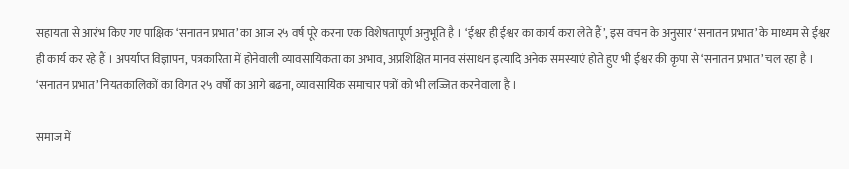सहायता से आरंभ किए गए पाक्षिक ‘सनातन प्रभात’ का आज २५ वर्ष पूरे करना एक विशेषतापूर्ण अनुभूति है । ‘ईश्वर ही ईश्वर का कार्य करा लेते हैं’, इस वचन के अनुसार ‘सनातन प्रभात’ के माध्यम से ईश्वर ही कार्य कर रहे हैं । अपर्याप्त विज्ञापन, पत्रकारिता में होनेवाली व्यावसायिकता का अभाव, अप्रशिक्षित मानव संसाधन इत्यादि अनेक समस्याएं होते हुए भी ईश्वर की कृपा से ‘सनातन प्रभात’ चल रहा है । ‘सनातन प्रभात’ नियतकालिकों का विगत २५ वर्षों का आगे बढना, व्यावसायिक समाचार पत्रों को भी लज्जित करनेवाला है ।

समाज में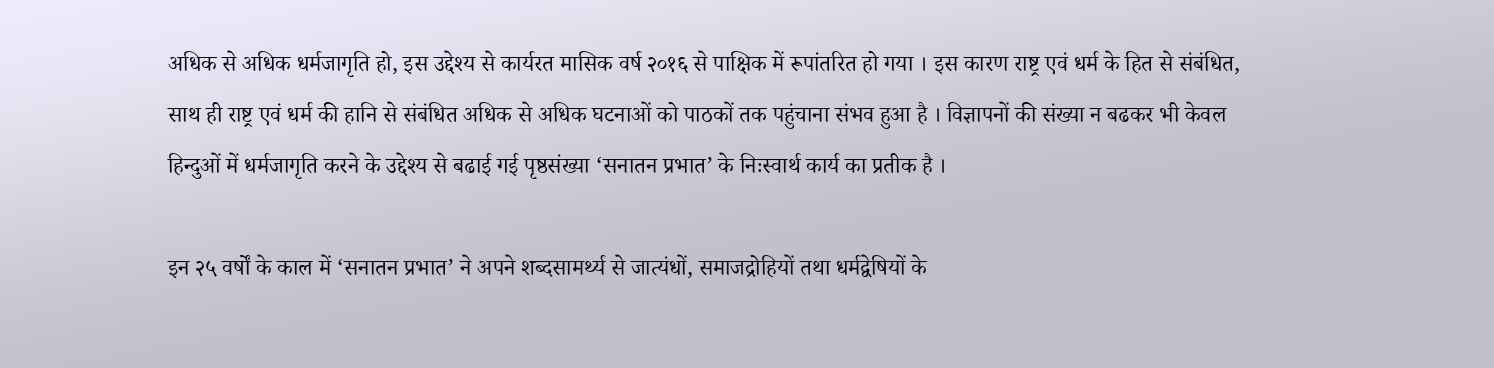अधिक से अधिक धर्मजागृति हो, इस उद्देश्य से कार्यरत मासिक वर्ष २०१६ से पाक्षिक में रूपांतरित हो गया । इस कारण राष्ट्र एवं धर्म के हित से संबंधित, साथ ही राष्ट्र एवं धर्म की हानि से संबंधित अधिक से अधिक घटनाओं को पाठकों तक पहुंचाना संभव हुआ है । विज्ञापनों की संख्या न बढकर भी केवल हिन्दुओं में धर्मजागृति करने के उद्देश्य से बढाई गई पृष्ठसंख्या ‘सनातन प्रभात’ के निःस्वार्थ कार्य का प्रतीक है ।

इन २५ वर्षों के काल में ‘सनातन प्रभात’ ने अपने शब्दसामर्थ्य से जात्यंधों, समाजद्रोहियों तथा धर्मद्वेषियों के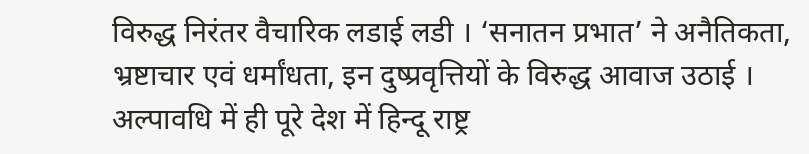विरुद्ध निरंतर वैचारिक लडाई लडी । ‘सनातन प्रभात’ ने अनैतिकता, भ्रष्टाचार एवं धर्मांधता, इन दुष्प्रवृत्तियों के विरुद्ध आवाज उठाई । अल्पावधि में ही पूरे देश में हिन्दू राष्ट्र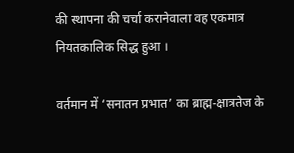की स्थापना की चर्चा करानेवाला वह एकमात्र नियतकालिक सिद्ध हुआ ।

वर्तमान में ‘सनातन प्रभात’ का ब्राह्म-क्षात्रतेज के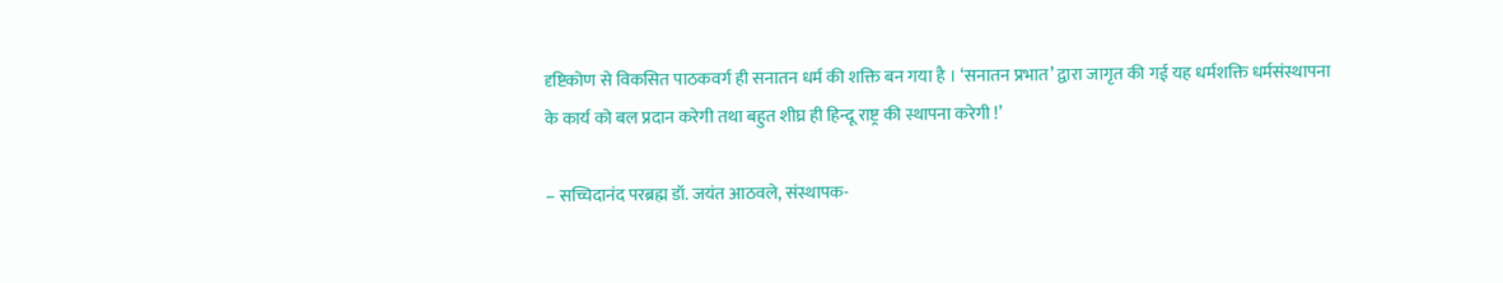दृष्टिकोण से विकसित पाठकवर्ग ही सनातन धर्म की शक्ति बन गया है । ‘सनातन प्रभात’ द्वारा जागृत की गई यह धर्मशक्ति धर्मसंस्थापना के कार्य को बल प्रदान करेगी तथा बहुत शीघ्र ही हिन्दू राष्ट्र की स्थापना करेगी !’

– सच्चिदानंद परब्रह्म डॉ. जयंत आठवले, संस्थापक-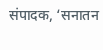संपादक, ‘सनातन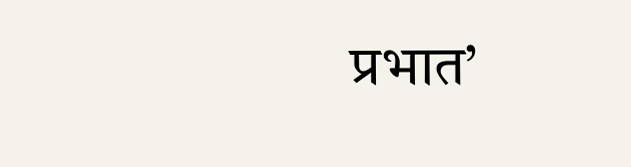प्रभात’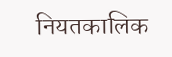नियतकालिक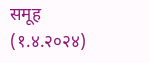समूह (१.४.२०२४)